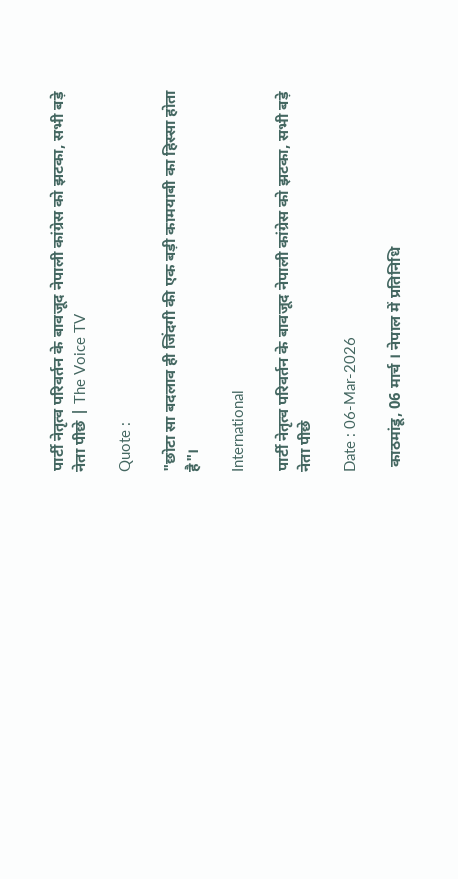पार्टी नेतृत्व परिवर्तन के बावजूद नेपाली कांग्रेस को झटका, सभी बड़े नेता पीछे | The Voice TV

Quote :

"छोटा सा बदलाव ही जिंदगी की एक बड़ी कामयाबी का हिस्सा होता है"।

International

पार्टी नेतृत्व परिवर्तन के बावजूद नेपाली कांग्रेस को झटका, सभी बड़े नेता पीछे

Date : 06-Mar-2026

 काठमांडू, 06 मार्च । नेपाल में प्रतिनिधि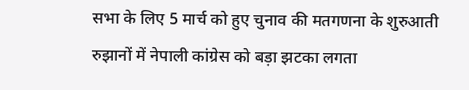सभा के लिए 5 मार्च को हुए चुनाव की मतगणना के शुरुआती रुझानों में नेपाली कांग्रेस को बड़ा झटका लगता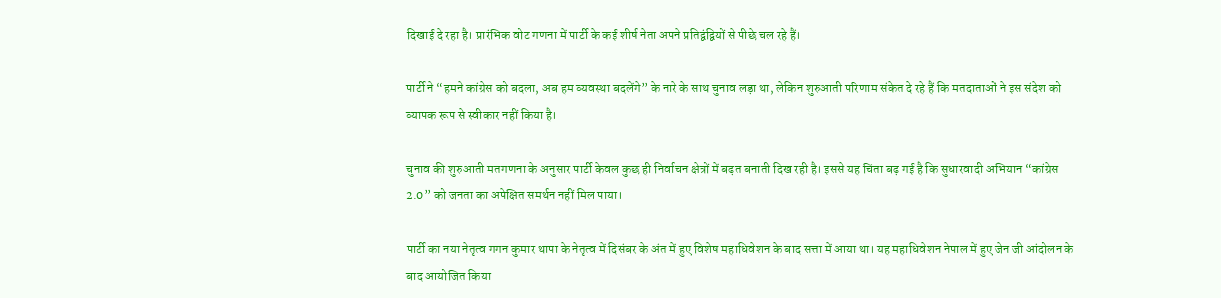दिखाई दे रहा है। प्रारंभिक वोट गणना में पार्टी के कई शीर्ष नेता अपने प्रतिद्वंद्वियों से पीछे चल रहे हैं।

पार्टी ने “हमने कांग्रेस को बदला, अब हम व्यवस्था बदलेंगे” के नारे के साथ चुनाव लड़ा था, लेकिन शुरुआती परिणाम संकेत दे रहे हैं कि मतदाताओं ने इस संदेश को व्यापक रूप से स्वीकार नहीं किया है।

चुनाव की शुरुआती मतगणना के अनुसार पार्टी केवल कुछ ही निर्वाचन क्षेत्रों में बढ़त बनाती दिख रही है। इससे यह चिंता बढ़ गई है कि सुधारवादी अभियान “कांग्रेस 2.0” को जनता का अपेक्षित समर्थन नहीं मिल पाया।

पार्टी का नया नेतृत्व गगन कुमार थापा के नेतृत्व में दिसंबर के अंत में हुए विशेष महाधिवेशन के बाद सत्ता में आया था। यह महाधिवेशन नेपाल में हुए जेन जी आंदोलन के बाद आयोजित किया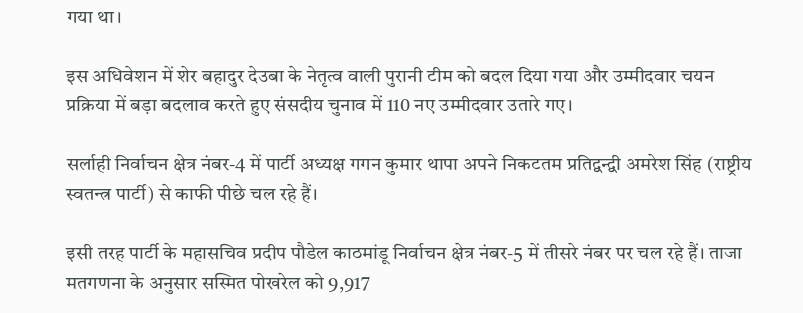गया था।

इस अधिवेशन में शेर बहादुर देउबा के नेतृत्व वाली पुरानी टीम को बदल दिया गया और उम्मीदवार चयन प्रक्रिया में बड़ा बदलाव करते हुए संसदीय चुनाव में 110 नए उम्मीदवार उतारे गए।

सर्लाही निर्वाचन क्षेत्र नंबर-4 में पार्टी अध्यक्ष गगन कुमार थापा अपने निकटतम प्रतिद्वन्द्वी अमरेश सिंह (राष्ट्रीय स्वतन्त्र पार्टी) से काफी पीछे चल रहे हैं।

इसी तरह पार्टी के महासचिव प्रदीप पौडेल काठमांडू निर्वाचन क्षेत्र नंबर-5 में तीसरे नंबर पर चल रहे हैं। ताजा मतगणना के अनुसार सस्मित पोखरेल को 9,917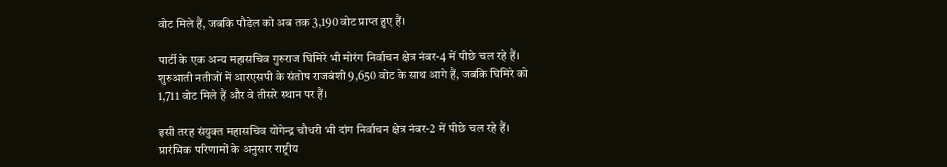वोट मिले हैं, जबकि पौडेल को अब तक 3,190 वोट प्राप्त हुए हैं।

पार्टी के एक अन्य महासचिव गुरुराज घिमिरे भी मोरंग निर्वाचन क्षेत्र नंबर-4 में पीछे चल रहे हैं। शुरुआती नतीजों में आरएसपी के संतोष राजबंशी 9,650 वोट के साथ आगे हैं, जबकि घिमिरे को 1,711 वोट मिले हैं और वे तीसरे स्थान पर हैं।

इसी तरह संयुक्त महासचिव योगेन्द्र चौधरी भी दांग निर्वाचन क्षेत्र नंबर-2 में पीछे चल रहे हैं। प्रारंभिक परिणामों के अनुसार राष्ट्रीय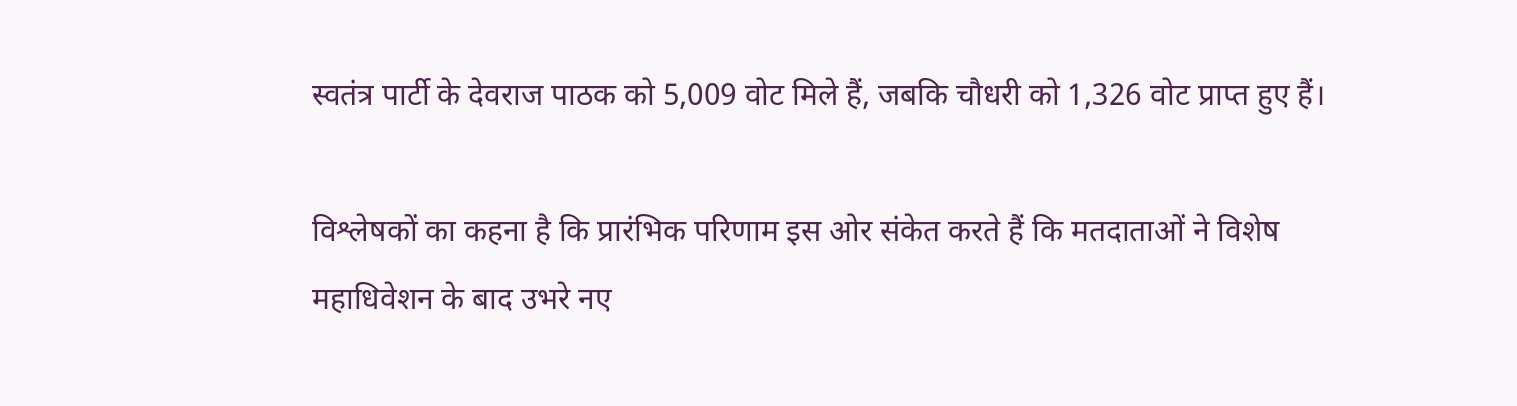स्वतंत्र पार्टी के देवराज पाठक को 5,009 वोट मिले हैं, जबकि चौधरी को 1,326 वोट प्राप्त हुए हैं।

विश्लेषकों का कहना है कि प्रारंभिक परिणाम इस ओर संकेत करते हैं कि मतदाताओं ने विशेष महाधिवेशन के बाद उभरे नए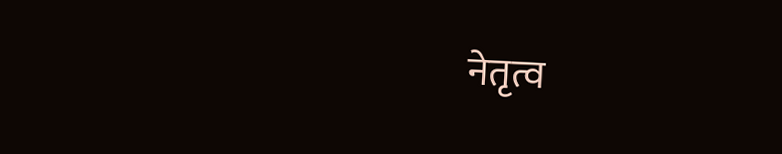नेतृत्व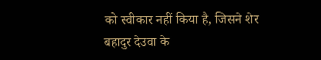को स्वीकार नहीं किया है, जिसने शेर बहादुर देउवा के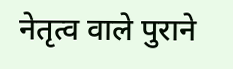नेतृत्व वाले पुराने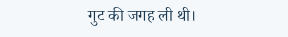गुट की जगह ली थी।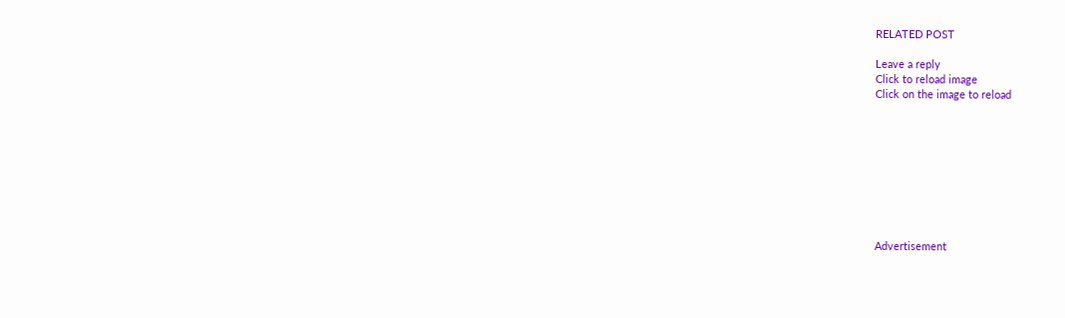RELATED POST

Leave a reply
Click to reload image
Click on the image to reload









Advertisement